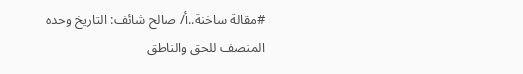#مقالة ساخنة..أ/ صالح شائف: التاريخ وحده المنصف للحق والناطق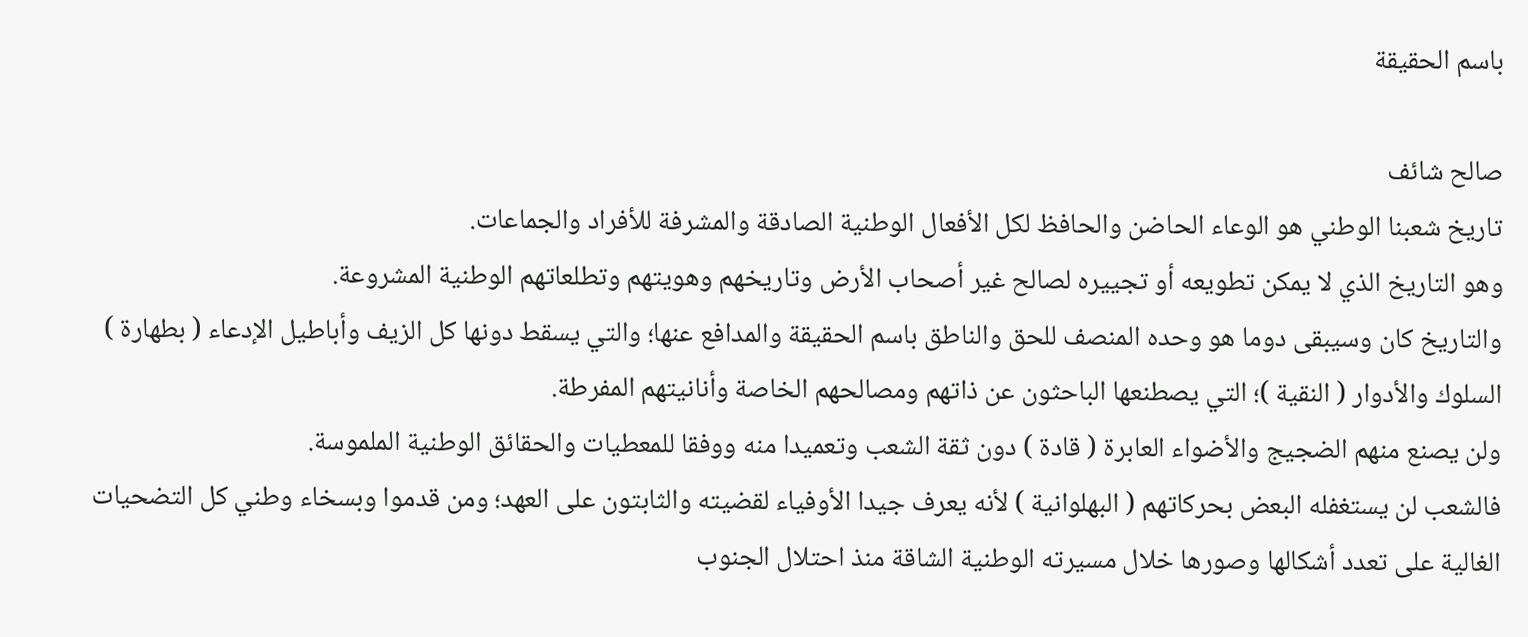باسم الحقيقة

صالح شائف
تاريخ شعبنا الوطني هو الوعاء الحاضن والحافظ لكل الأفعال الوطنية الصادقة والمشرفة للأفراد والجماعات.
وهو التاريخ الذي لا يمكن تطويعه أو تجييره لصالح غير أصحاب الأرض وتاريخهم وهويتهم وتطلعاتهم الوطنية المشروعة.
والتاريخ كان وسيبقى دوما هو وحده المنصف للحق والناطق باسم الحقيقة والمدافع عنها؛ والتي يسقط دونها كل الزيف وأباطيل الإدعاء ( بطهارة ) السلوك والأدوار ( النقية )؛ التي يصطنعها الباحثون عن ذاتهم ومصالحهم الخاصة وأنانيتهم المفرطة.
ولن يصنع منهم الضجيج والأضواء العابرة ( قادة ) دون ثقة الشعب وتعميدا منه ووفقا للمعطيات والحقائق الوطنية الملموسة.
فالشعب لن يستغفله البعض بحركاتهم ( البهلوانية ) لأنه يعرف جيدا الأوفياء لقضيته والثابتون على العهد؛ ومن قدموا وبسخاء وطني كل التضحيات الغالية على تعدد أشكالها وصورها خلال مسيرته الوطنية الشاقة منذ احتلال الجنوب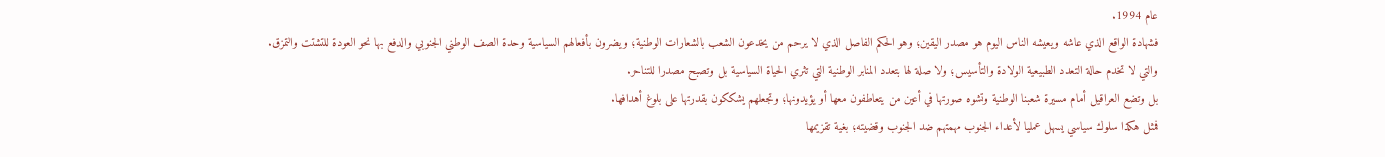عام 1994.
فشهادة الواقع الذي عاشه ويعيشه الناس اليوم هو مصدر اليقين؛ وهو الحكم الفاصل الذي لا يرحم من يخدعون الشعب بالشعارات الوطنية؛ ويضرون بأفعالهم السياسية وحدة الصف الوطني الجنوبي والدفع بها نحو العودة للتشتت والتمزق.
والتي لا تخدم حالة التعدد الطبيعية الولادة والتأسيس؛ ولا صلة لها بتعدد المنابر الوطنية التي تثري الحياة السياسية بل وتصبح مصدرا للتناحر.
بل وتضع العراقيل أمام مسيرة شعبنا الوطنية وتشوه صورتها في أعين من يتعاطفون معها أو يؤيدونها؛ وتجعلهم يشككون بقدرتها على بلوغ أهدافها.
فمثل هكذا سلوك سياسي يسهل عمليا لأعداء الجنوب مهمتهم ضد الجنوب وقضيته؛ بغية تقزيمها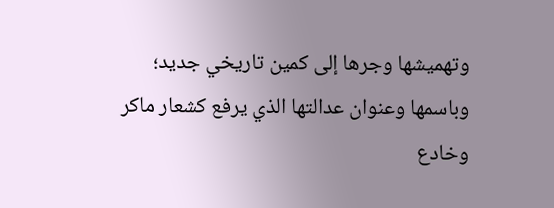وتهميشها وجرها إلى كمين تاريخي جديد؛ وباسمها وعنوان عدالتها الذي يرفع كشعار ماكر وخادع